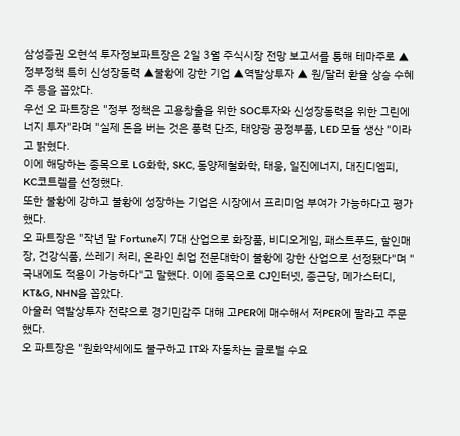삼성증권 오현석 투자정보파트장은 2일 3월 주식시장 전망 보고서를 통해 테마주로 ▲정부정책 특히 신성장동력 ▲불황에 강한 기업 ▲역발상투자 ▲ 원/달러 환율 상승 수혜주 등을 꼽았다.
우선 오 파트장은 "정부 정책은 고용창출을 위한 SOC투자와 신성장동력을 위한 그린에너지 투자"라며 "실제 돈을 버는 것은 풍력 단조, 태양광 공정부품, LED 모듈 생산 "이라고 밝혔다.
이에 해당하는 종목으로 LG화학, SKC, 동양제철화학, 태웅, 일진에너지, 대진디엠피, KC코트렐를 선정했다.
또한 불황에 강하고 불황에 성장하는 기업은 시장에서 프리미엄 부여가 가능하다고 평가했다.
오 파트장은 "작년 말 Fortune지 7대 산업으로 화장품, 비디오게임, 패스트푸드, 할인매장, 건강식품, 쓰레기 처리, 온라인 취업 전문대학이 불황에 강한 산업으로 선정됐다"며 "국내에도 적용이 가능하다"고 말했다. 이에 종목으로 CJ인터넷, 종근당, 메가스터디, KT&G, NHN을 꼽았다.
아울러 역발상투자 전략으로 경기민감주 대해 고PER에 매수해서 저PER에 팔라고 주문했다.
오 파트장은 "원화약세에도 불구하고 IT와 자동차는 글로벌 수요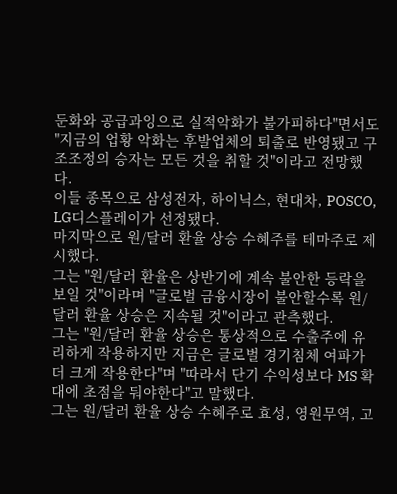둔화와 공급과잉으로 실적악화가 불가피하다"면서도 "지금의 업황 악화는 후발업체의 퇴출로 반영됐고 구조조정의 승자는 모든 것을 취할 것"이라고 전망했다.
이들 종목으로 삼성전자, 하이닉스, 현대차, POSCO, LG디스플레이가 선정됐다.
마지막으로 원/달러 환율 상승 수혜주를 테마주로 제시했다.
그는 "원/달러 환율은 상반기에 계속 불안한 등락을 보일 것"이라며 "글로벌 금융시장이 불안할수록 원/달러 환율 상승은 지속될 것"이라고 관측했다.
그는 "원/달러 환율 상승은 통상적으로 수출주에 유리하게 작용하지만 지금은 글로벌 경기침체 여파가 더 크게 작용한다"며 "따라서 단기 수익성보다 MS 확대에 초점을 둬야한다"고 말했다.
그는 원/달러 환율 상승 수혜주로 효성, 영원무역, 고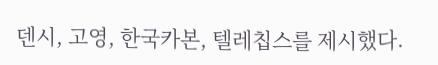덴시, 고영, 한국카본, 텔레칩스를 제시했다.